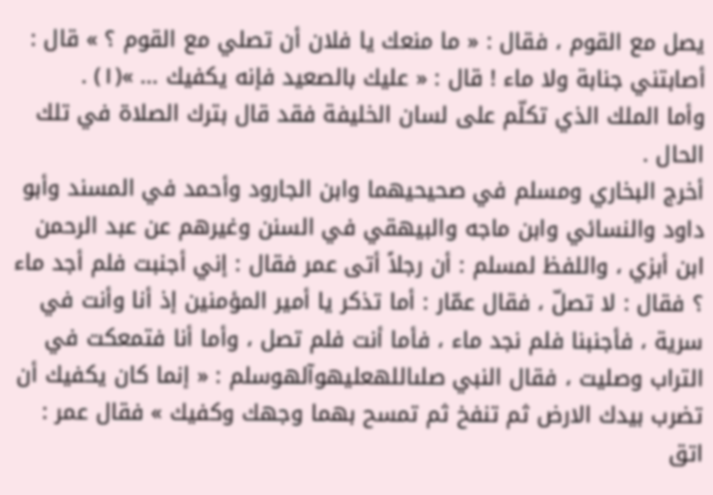يصل مع القوم ، فقال : « ما منعك يا فلان أن تصلي مع القوم ؟ » قال : أصابتني جنابة ولا ماء ! قال : « عليك بالصعيد فإنه يكفيك ... »(١) .
وأما الملك الذي تكلّم على لسان الخليفة فقد قال بترك الصلاة في تلك الحال .
أخرج البخاري ومسلم في صحيحيهما وابن الجارود وأحمد في المسند وأبو داود والنسائي وابن ماجه والبيهقي في السنن وغيرهم عن عبد الرحمن ابن أبزي ، واللفظ لمسلم : أن رجلاً أتى عمر فقال : إني أجنبت فلم أجد ماء ؟ فقال : لا تصلّ ، فقال عمّار : أما تذكر يا أمير المؤمنين إذ أنا وأنت في سرية ، فأجنبنا فلم نجد ماء ، فأما أنت فلم تصل ، وأما أنا فتمعكت في التراب وصليت ، فقال النبي صلىاللهعليهوآلهوسلم : « إنما كان يكفيك أن تضرب بيدك الارض ثم تنفخ ثم تمسح بهما وجهك وكفيك » فقال عمر : اتق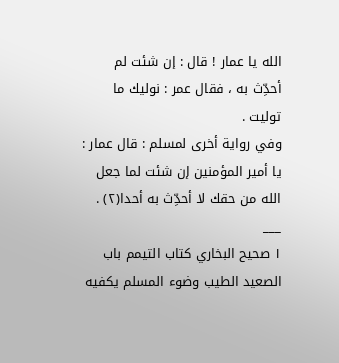الله يا عمار ! قال : إن شئت لم أحدِّث به ، فقال عمر : نوليك ما توليت .
وفي رواية أخرى لمسلم : قال عمار : يا أمير المؤمنين إن شئت لما جعل الله من حقك لا أحدِّث به أحدا(٢) .
___
١ صحيح البخاري كتاب التيمم باب الصعيد الطيب وضوء المسلم يكفيه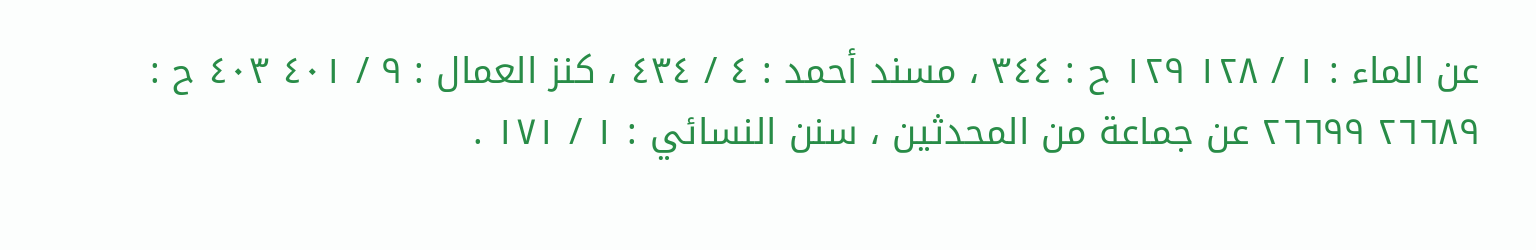عن الماء : ١ / ١٢٨ ١٢٩ ح : ٣٤٤ ، مسند أحمد : ٤ / ٤٣٤ ، كنز العمال : ٩ / ٤٠١ ٤٠٣ ح : ٢٦٦٨٩ ٢٦٦٩٩ عن جماعة من المحدثين ، سنن النسائي : ١ / ١٧١ .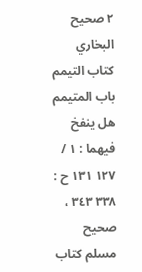٢ صحيح البخاري كتاب التيمم باب المتيمم هل ينفخ فيهما : ١ / ١٢٧ ١٣١ ح : ٣٣٨ ٣٤٣ ، صحيح مسلم كتاب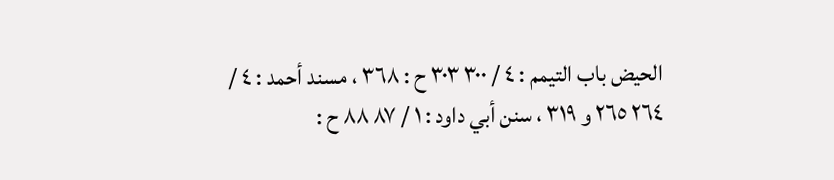الحيض باب التيمم : ٤ / ٣٠٠ ٣٠٣ ح : ٣٦٨ ، مسند أحمد : ٤ / ٢٦٤ ٢٦٥ و ٣١٩ ، سنن أبي داود : ١ / ٨٧ ٨٨ ح :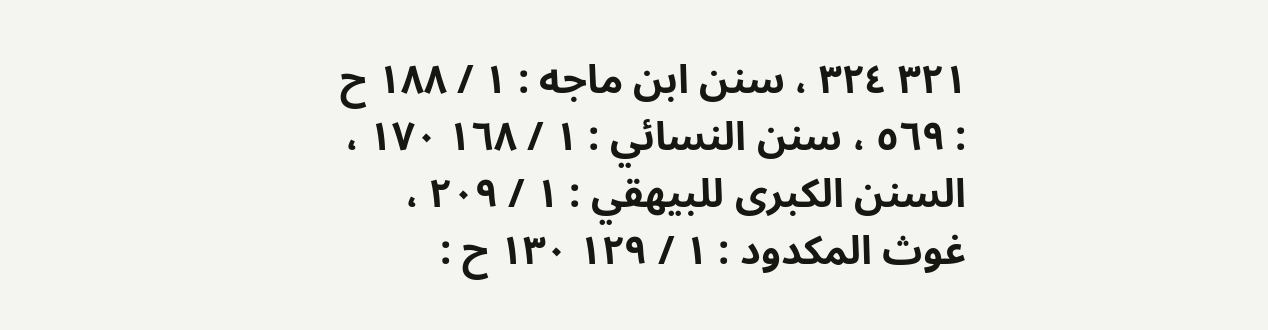٣٢١ ٣٢٤ ، سنن ابن ماجه : ١ / ١٨٨ ح : ٥٦٩ ، سنن النسائي : ١ / ١٦٨ ١٧٠ ، السنن الكبرى للبيهقي : ١ / ٢٠٩ ، غوث المكدود : ١ / ١٢٩ ١٣٠ ح :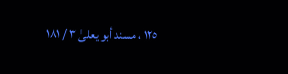١٢٥ ، مسند أبو يعلىٰ ٣ / ١٨١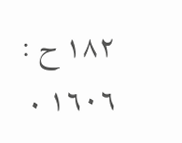١٨٢ ح : ١٦٠٦ .